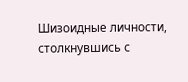Шизоидные личности, столкнувшись с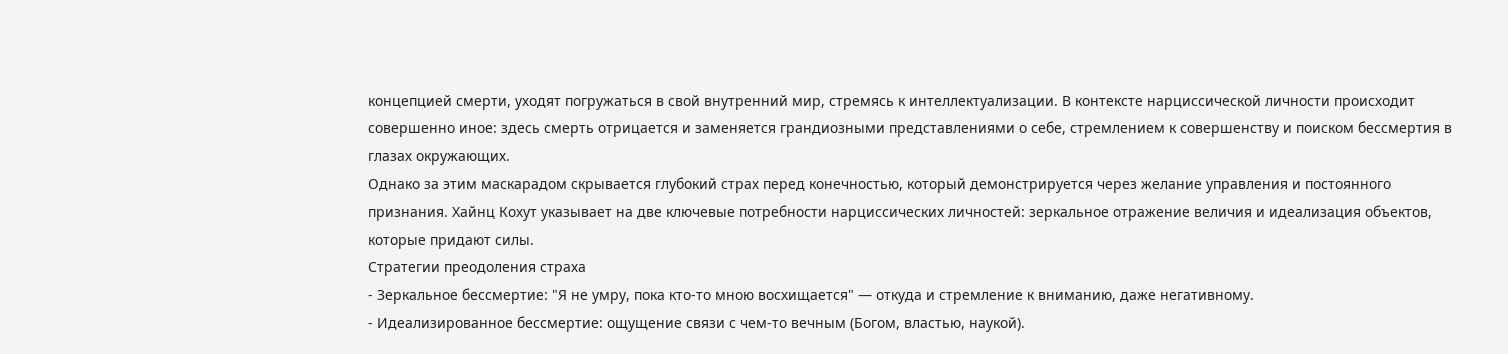концепцией смерти, уходят погружаться в свой внутренний мир, стремясь к интеллектуализации. В контексте нарциссической личности происходит совершенно иное: здесь смерть отрицается и заменяется грандиозными представлениями о себе, стремлением к совершенству и поиском бессмертия в глазах окружающих.
Однако за этим маскарадом скрывается глубокий страх перед конечностью, который демонстрируется через желание управления и постоянного признания. Хайнц Кохут указывает на две ключевые потребности нарциссических личностей: зеркальное отражение величия и идеализация объектов, которые придают силы.
Стратегии преодоления страха
- Зеркальное бессмертие: "Я не умру, пока кто-то мною восхищается" — откуда и стремление к вниманию, даже негативному.
- Идеализированное бессмертие: ощущение связи с чем-то вечным (Богом, властью, наукой).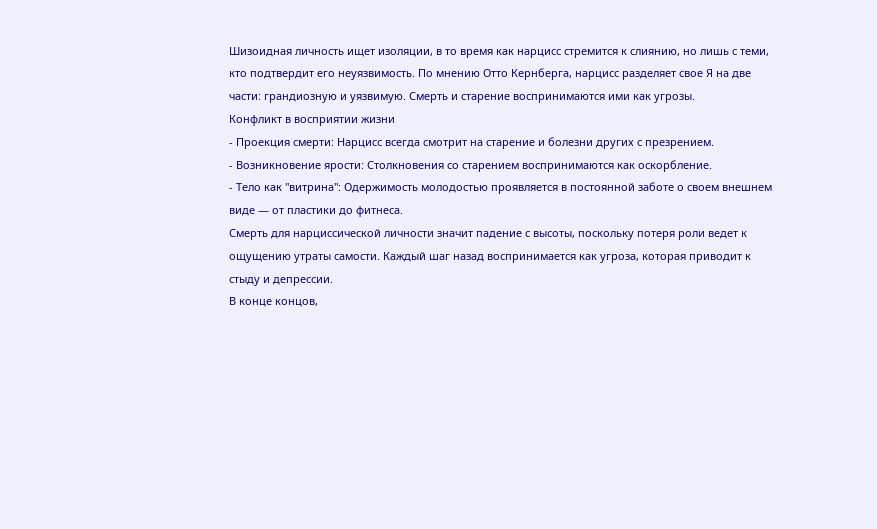Шизоидная личность ищет изоляции, в то время как нарцисс стремится к слиянию, но лишь с теми, кто подтвердит его неуязвимость. По мнению Отто Кернберга, нарцисс разделяет свое Я на две части: грандиозную и уязвимую. Смерть и старение воспринимаются ими как угрозы.
Конфликт в восприятии жизни
- Проекция смерти: Нарцисс всегда смотрит на старение и болезни других с презрением.
- Возникновение ярости: Столкновения со старением воспринимаются как оскорбление.
- Тело как "витрина": Одержимость молодостью проявляется в постоянной заботе о своем внешнем виде — от пластики до фитнеса.
Смерть для нарциссической личности значит падение с высоты, поскольку потеря роли ведет к ощущению утраты самости. Каждый шаг назад воспринимается как угроза, которая приводит к стыду и депрессии.
В конце концов,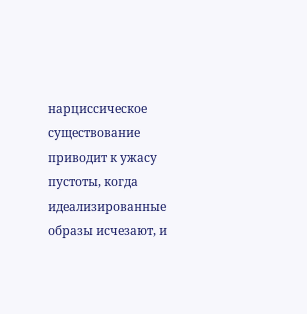нарциссическое существование приводит к ужасу пустоты, когда идеализированные образы исчезают, и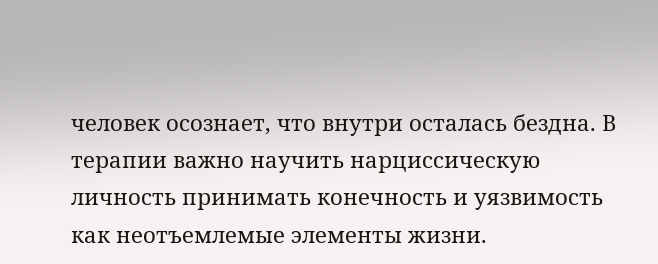человек осознает, что внутри осталась бездна. В терапии важно научить нарциссическую личность принимать конечность и уязвимость как неотъемлемые элементы жизни.